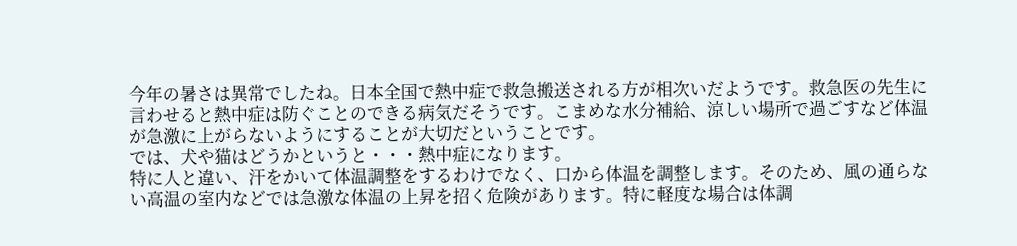今年の暑さは異常でしたね。日本全国で熱中症で救急搬送される方が相次いだようです。救急医の先生に言わせると熱中症は防ぐことのできる病気だそうです。こまめな水分補給、涼しい場所で過ごすなど体温が急激に上がらないようにすることが大切だということです。
では、犬や猫はどうかというと・・・熱中症になります。
特に人と違い、汗をかいて体温調整をするわけでなく、口から体温を調整します。そのため、風の通らない高温の室内などでは急激な体温の上昇を招く危険があります。特に軽度な場合は体調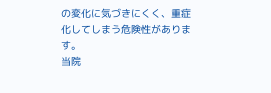の変化に気づきにくく、重症化してしまう危険性があります。
当院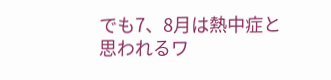でも7、8月は熱中症と思われるワ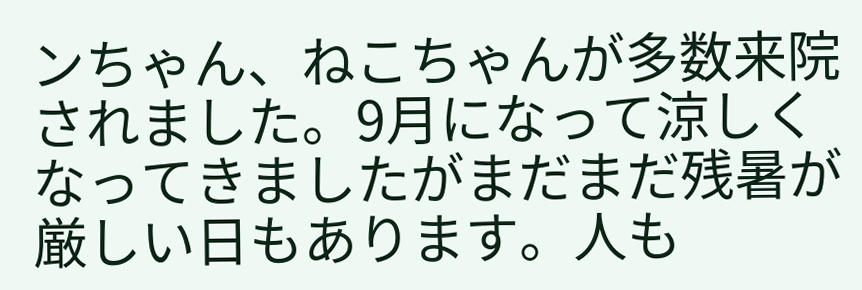ンちゃん、ねこちゃんが多数来院されました。9月になって涼しくなってきましたがまだまだ残暑が厳しい日もあります。人も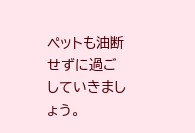ペットも油断せずに過ごしていきましょう。